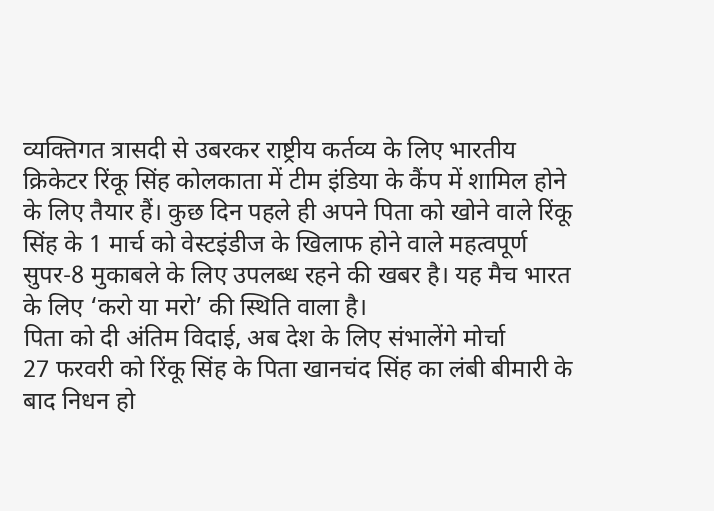व्यक्तिगत त्रासदी से उबरकर राष्ट्रीय कर्तव्य के लिए भारतीय क्रिकेटर रिंकू सिंह कोलकाता में टीम इंडिया के कैंप में शामिल होने के लिए तैयार हैं। कुछ दिन पहले ही अपने पिता को खोने वाले रिंकू सिंह के 1 मार्च को वेस्टइंडीज के खिलाफ होने वाले महत्वपूर्ण सुपर-8 मुकाबले के लिए उपलब्ध रहने की खबर है। यह मैच भारत के लिए ‘करो या मरो’ की स्थिति वाला है।
पिता को दी अंतिम विदाई, अब देश के लिए संभालेंगे मोर्चा
27 फरवरी को रिंकू सिंह के पिता खानचंद सिंह का लंबी बीमारी के बाद निधन हो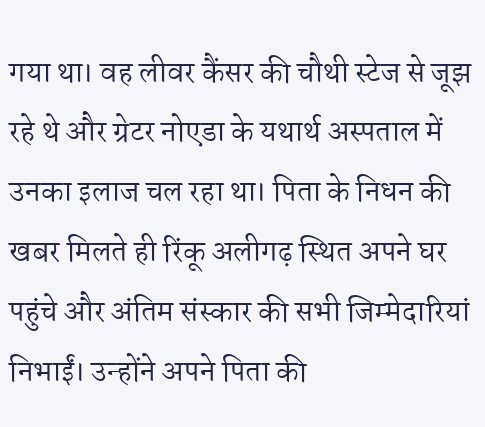गया था। वह लीवर कैंसर की चौथी स्टेज से जूझ रहे थे और ग्रेटर नोएडा के यथार्थ अस्पताल में उनका इलाज चल रहा था। पिता के निधन की खबर मिलते ही रिंकू अलीगढ़ स्थित अपने घर पहुंचे और अंतिम संस्कार की सभी जिम्मेदारियां निभाईं। उन्होंने अपने पिता की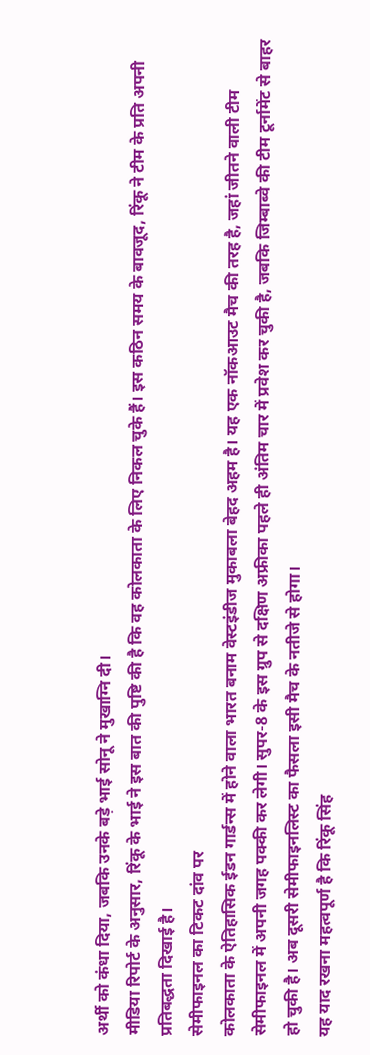अर्थी को कंधा दिया, जबकि उनके बड़े भाई सोनू ने मुखाग्नि दी।
मीडिया रिपोर्ट के अनुसार, रिंकू के भाई ने इस बात की पुष्टि की है कि वह कोलकाता के लिए निकल चुके हैं। इस कठिन समय के बावजूद, रिंकू ने टीम के प्रति अपनी प्रतिबद्धता दिखाई है।
सेमीफाइनल का टिकट दांव पर
कोलकाता के ऐतिहासिक ईडन गार्डन्स में होने वाला भारत बनाम वेस्टइंडीज मुकाबला बेहद अहम है। यह एक नॉकआउट मैच की तरह है, जहां जीतने वाली टीम सेमीफाइनल में अपनी जगह पक्की कर लेगी। सुपर-8 के इस ग्रुप से दक्षिण अफ्रीका पहले ही अंतिम चार में प्रवेश कर चुकी है, जबकि जिम्बाब्वे की टीम टूर्नामेंट से बाहर हो चुकी है। अब दूसरी सेमीफाइनलिस्ट का फैसला इसी मैच के नतीजे से होगा।
यह याद रखना महत्वपूर्ण है कि रिंकू सिंह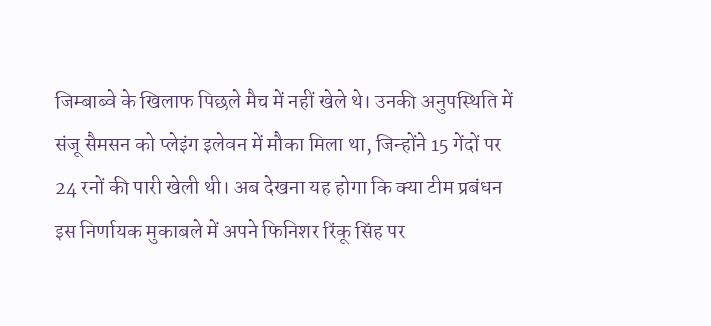जिम्बाब्वे के खिलाफ पिछले मैच में नहीं खेले थे। उनकी अनुपस्थिति में संजू सैमसन को प्लेइंग इलेवन में मौका मिला था, जिन्होंने 15 गेंदों पर 24 रनों की पारी खेली थी। अब देखना यह होगा कि क्या टीम प्रबंधन इस निर्णायक मुकाबले में अपने फिनिशर रिंकू सिंह पर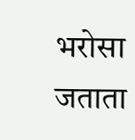भरोसा जताता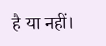है या नहीं।